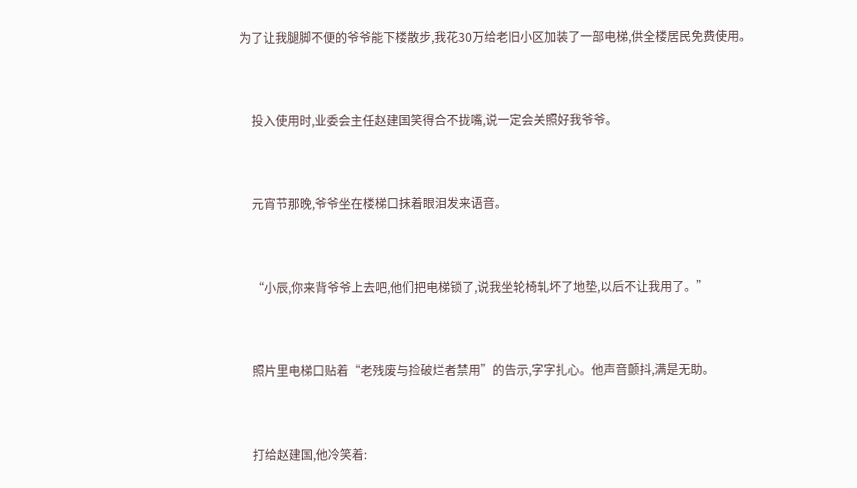为了让我腿脚不便的爷爷能下楼散步,我花30万给老旧小区加装了一部电梯,供全楼居民免费使用。


    投入使用时,业委会主任赵建国笑得合不拢嘴,说一定会关照好我爷爷。


    元宵节那晚,爷爷坐在楼梯口抹着眼泪发来语音。


    “小辰,你来背爷爷上去吧,他们把电梯锁了,说我坐轮椅轧坏了地垫,以后不让我用了。”


    照片里电梯口贴着“老残废与捡破烂者禁用”的告示,字字扎心。他声音颤抖,满是无助。


    打给赵建国,他冷笑着: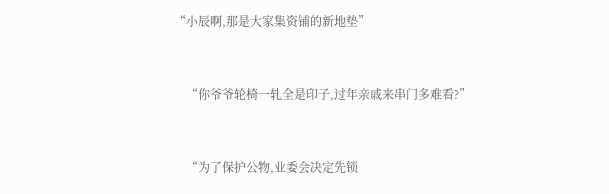“小辰啊,那是大家集资铺的新地垫”


    “你爷爷轮椅一轧全是印子,过年亲戚来串门多难看?”


    “为了保护公物,业委会决定先锁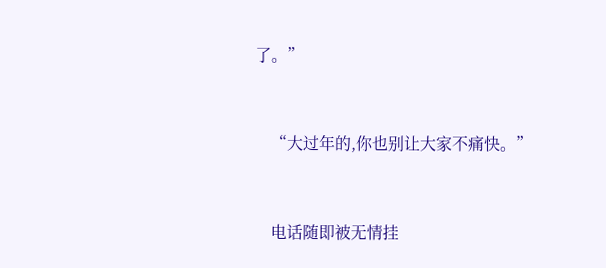了。”


    “大过年的,你也别让大家不痛快。”


    电话随即被无情挂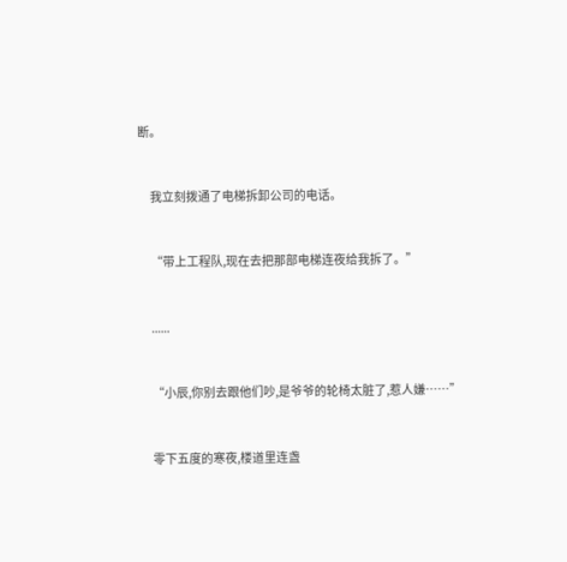断。


    我立刻拨通了电梯拆卸公司的电话。


    “带上工程队,现在去把那部电梯连夜给我拆了。”


    ......


    “小辰,你别去跟他们吵,是爷爷的轮椅太脏了,惹人嫌……”


    零下五度的寒夜,楼道里连盏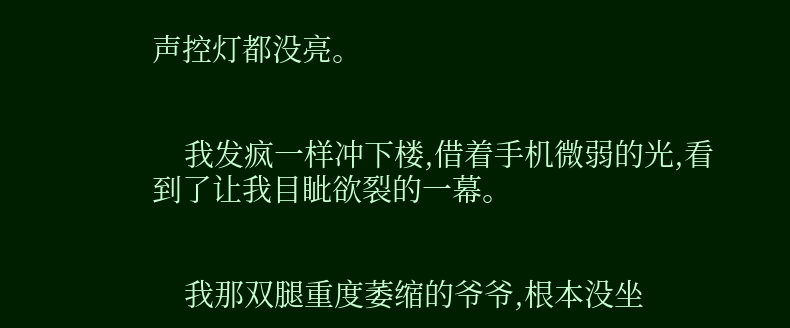声控灯都没亮。


    我发疯一样冲下楼,借着手机微弱的光,看到了让我目眦欲裂的一幕。


    我那双腿重度萎缩的爷爷,根本没坐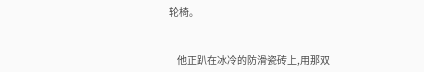轮椅。


    他正趴在冰冷的防滑瓷砖上,用那双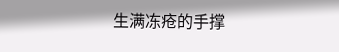生满冻疮的手撑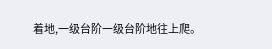着地,一级台阶一级台阶地往上爬。